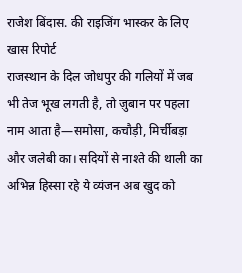राजेश बिंदास. की राइजिंग भास्कर के लिए खास रिपोर्ट
राजस्थान के दिल जोधपुर की गलियों में जब भी तेज भूख लगती है, तो ज़ुबान पर पहला नाम आता है—समोसा, कचौड़ी, मिर्चीबड़ा और जलेबी का। सदियों से नाश्ते की थाली का अभिन्न हिस्सा रहे ये व्यंजन अब खुद को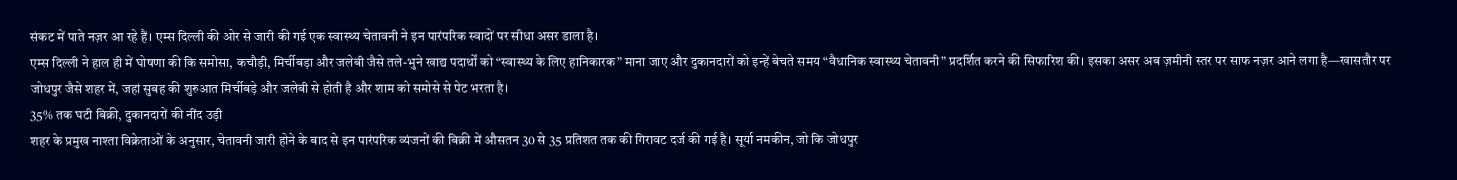संकट में पाते नज़र आ रहे हैं। एम्स दिल्ली की ओर से जारी की गई एक स्वास्थ्य चेतावनी ने इन पारंपरिक स्वादों पर सीधा असर डाला है।
एम्स दिल्ली ने हाल ही में घोषणा की कि समोसा, कचौड़ी, मिर्चीबड़ा और जलेबी जैसे तले-भुने खाद्य पदार्थों को “स्वास्थ्य के लिए हानिकारक” माना जाए और दुकानदारों को इन्हें बेचते समय “वैधानिक स्वास्थ्य चेतावनी” प्रदर्शित करने की सिफारिश की। इसका असर अब ज़मीनी स्तर पर साफ नज़र आने लगा है—खासतौर पर जोधपुर जैसे शहर में, जहां सुबह की शुरुआत मिर्चीबड़े और जलेबी से होती है और शाम को समोसे से पेट भरता है।
35% तक घटी बिक्री, दुकानदारों की नींद उड़ी
शहर के प्रमुख नाश्ता विक्रेताओं के अनुसार, चेतावनी जारी होने के बाद से इन पारंपरिक व्यंजनों की बिक्री में औसतन 30 से 35 प्रतिशत तक की गिरावट दर्ज की गई है। सूर्या नमकीन, जो कि जोधपुर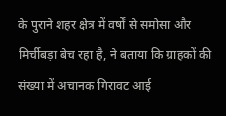के पुराने शहर क्षेत्र में वर्षों से समोसा और मिर्चीबड़ा बेच रहा है, ने बताया कि ग्राहकों की संख्या में अचानक गिरावट आई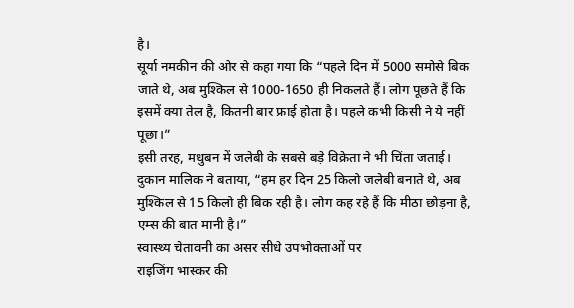है।
सूर्या नमकीन की ओर से कहा गया कि “पहले दिन में 5000 समोसे बिक जाते थे, अब मुश्किल से 1000-1650 ही निकलते हैं। लोग पूछते हैं कि इसमें क्या तेल है, कितनी बार फ्राई होता है। पहले कभी किसी ने ये नहीं पूछा।”
इसी तरह, मधुबन में जलेबी के सबसे बड़े विक्रेता ने भी चिंता जताई। दुकान मालिक ने बताया, “हम हर दिन 25 किलो जलेबी बनाते थे, अब मुश्किल से 15 किलो ही बिक रही है। लोग कह रहे हैं कि मीठा छोड़ना है, एम्स की बात मानी है।”
स्वास्थ्य चेतावनी का असर सीधे उपभोक्ताओं पर
राइजिंग भास्कर की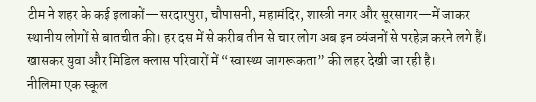टीम ने शहर के कई इलाकों—सरदारपुरा, चौपासनी, महामंदिर, शास्त्री नगर और सूरसागर—में जाकर स्थानीय लोगों से बातचीत की। हर दस में से करीब तीन से चार लोग अब इन व्यंजनों से परहेज़ करने लगे हैं। खासकर युवा और मिडिल क्लास परिवारों में “स्वास्थ्य जागरूकता” की लहर देखी जा रही है।
नीलिमा एक स्कूल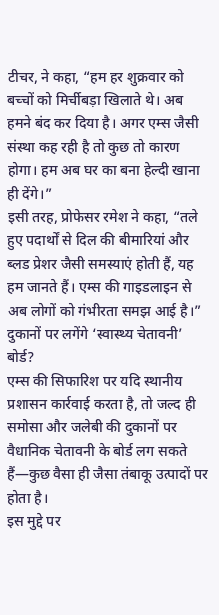टीचर, ने कहा, “हम हर शुक्रवार को बच्चों को मिर्चीबड़ा खिलाते थे। अब हमने बंद कर दिया है। अगर एम्स जैसी संस्था कह रही है तो कुछ तो कारण होगा। हम अब घर का बना हेल्दी खाना ही देंगे।”
इसी तरह, प्रोफेसर रमेश ने कहा, “तले हुए पदार्थों से दिल की बीमारियां और ब्लड प्रेशर जैसी समस्याएं होती हैं, यह हम जानते हैं। एम्स की गाइडलाइन से अब लोगों को गंभीरता समझ आई है।”
दुकानों पर लगेंगे ‘स्वास्थ्य चेतावनी’ बोर्ड?
एम्स की सिफारिश पर यदि स्थानीय प्रशासन कार्रवाई करता है, तो जल्द ही समोसा और जलेबी की दुकानों पर वैधानिक चेतावनी के बोर्ड लग सकते हैं—कुछ वैसा ही जैसा तंबाकू उत्पादों पर होता है।
इस मुद्दे पर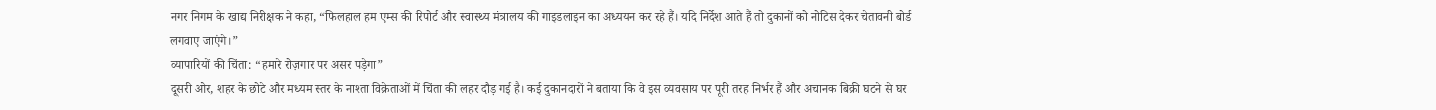नगर निगम के खाद्य निरीक्षक ने कहा, “फिलहाल हम एम्स की रिपोर्ट और स्वास्थ्य मंत्रालय की गाइडलाइन का अध्ययन कर रहे हैं। यदि निर्देश आते हैं तो दुकानों को नोटिस देकर चेतावनी बोर्ड लगवाए जाएंगे।”
व्यापारियों की चिंता: “हमारे रोज़गार पर असर पड़ेगा”
दूसरी ओर, शहर के छोटे और मध्यम स्तर के नाश्ता विक्रेताओं में चिंता की लहर दौड़ गई है। कई दुकानदारों ने बताया कि वे इस व्यवसाय पर पूरी तरह निर्भर हैं और अचानक बिक्री घटने से घर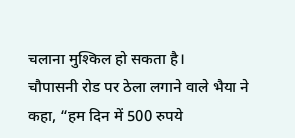चलाना मुश्किल हो सकता है।
चौपासनी रोड पर ठेला लगाने वाले भैया ने कहा, “हम दिन में 500 रुपये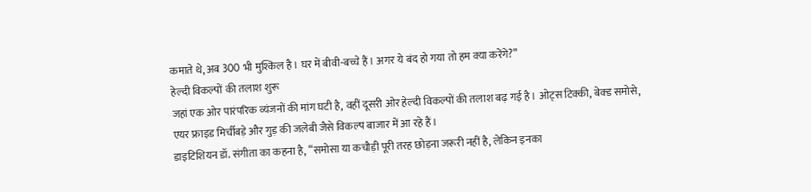कमाते थे, अब 300 भी मुश्किल है। घर में बीवी-बच्चे हैं। अगर ये बंद हो गया तो हम क्या करेंगे?”
हेल्दी विकल्पों की तलाश शुरू
जहां एक ओर पारंपरिक व्यंजनों की मांग घटी है, वहीं दूसरी ओर हेल्दी विकल्पों की तलाश बढ़ गई है। ओट्स टिक्की, बेक्ड समोसे, एयर फ्राइड मिर्चीबड़े और गुड़ की जलेबी जैसे विकल्प बाजार में आ रहे हैं।
डाइटिशियन डॉ. संगीता का कहना है, “समोसा या कचौड़ी पूरी तरह छोड़ना जरूरी नहीं है, लेकिन इनका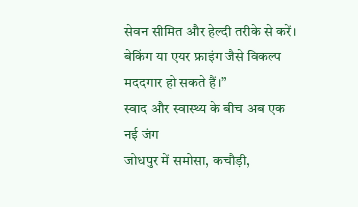सेवन सीमित और हेल्दी तरीके से करें। बेकिंग या एयर फ्राइंग जैसे विकल्प मददगार हो सकते हैं।”
स्वाद और स्वास्थ्य के बीच अब एक नई जंग
जोधपुर में समोसा, कचौड़ी,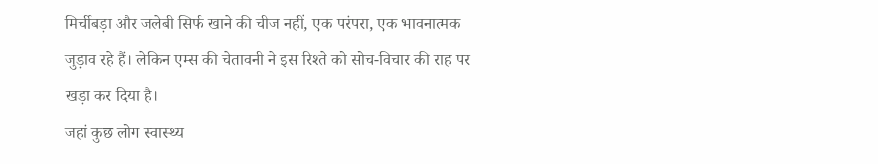मिर्चीबड़ा और जलेबी सिर्फ खाने की चीज नहीं, एक परंपरा, एक भावनात्मक जुड़ाव रहे हैं। लेकिन एम्स की चेतावनी ने इस रिश्ते को सोच-विचार की राह पर खड़ा कर दिया है।
जहां कुछ लोग स्वास्थ्य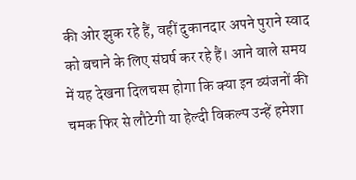की ओर झुक रहे हैं, वहीं दुकानदार अपने पुराने स्वाद को बचाने के लिए संघर्ष कर रहे हैं। आने वाले समय में यह देखना दिलचस्प होगा कि क्या इन व्यंजनों की चमक फिर से लौटेगी या हेल्दी विकल्प उन्हें हमेशा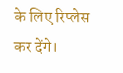के लिए रिप्लेस कर देंगे।